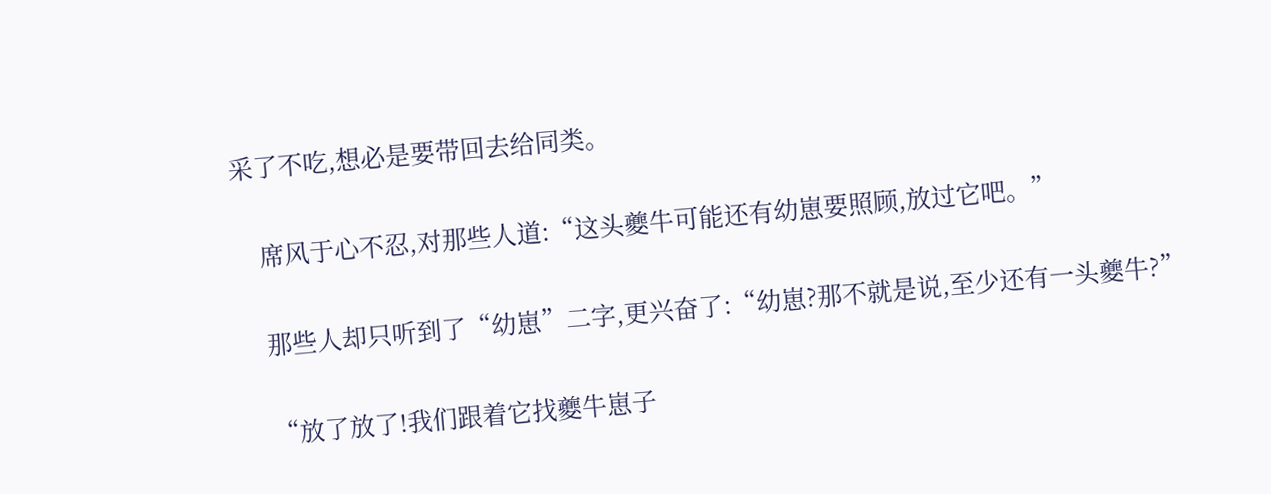采了不吃,想必是要带回去给同类。

    席风于心不忍,对那些人道:“这头夔牛可能还有幼崽要照顾,放过它吧。”

    那些人却只听到了“幼崽”二字,更兴奋了:“幼崽?那不就是说,至少还有一头夔牛?”

    “放了放了!我们跟着它找夔牛崽子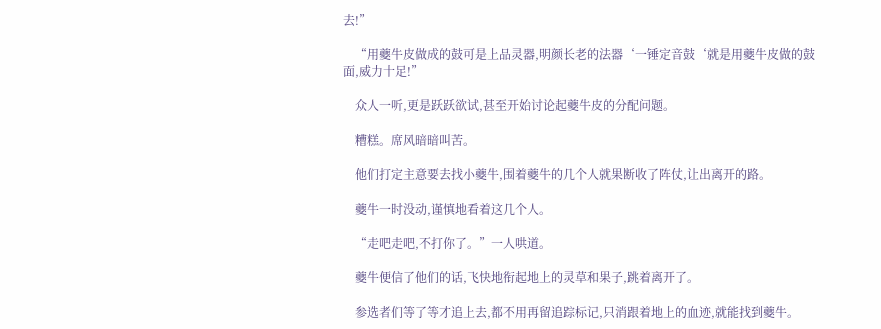去!”

    “用夔牛皮做成的鼓可是上品灵器,明颜长老的法器‘一锤定音鼓‘就是用夔牛皮做的鼓面,威力十足!”

    众人一听,更是跃跃欲试,甚至开始讨论起夔牛皮的分配问题。

    糟糕。席风暗暗叫苦。

    他们打定主意要去找小夔牛,围着夔牛的几个人就果断收了阵仗,让出离开的路。

    夔牛一时没动,谨慎地看着这几个人。

    “走吧走吧,不打你了。”一人哄道。

    夔牛便信了他们的话,飞快地衔起地上的灵草和果子,跳着离开了。

    参选者们等了等才追上去,都不用再留追踪标记,只消跟着地上的血迹,就能找到夔牛。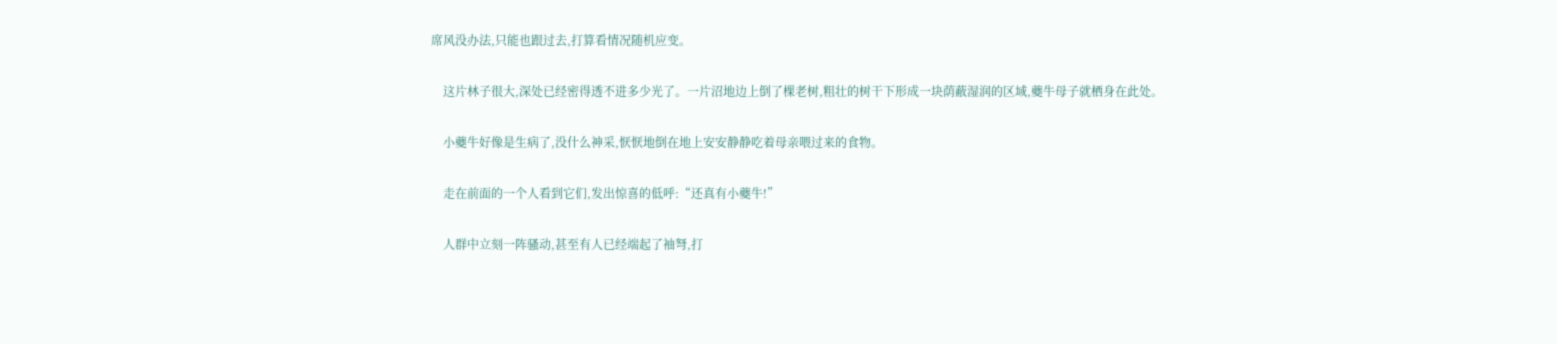席风没办法,只能也跟过去,打算看情况随机应变。

    这片林子很大,深处已经密得透不进多少光了。一片沼地边上倒了棵老树,粗壮的树干下形成一块荫蔽湿润的区域,夔牛母子就栖身在此处。

    小夔牛好像是生病了,没什么神采,恹恹地倒在地上安安静静吃着母亲喂过来的食物。

    走在前面的一个人看到它们,发出惊喜的低呼:“还真有小夔牛!”

    人群中立刻一阵骚动,甚至有人已经端起了袖弩,打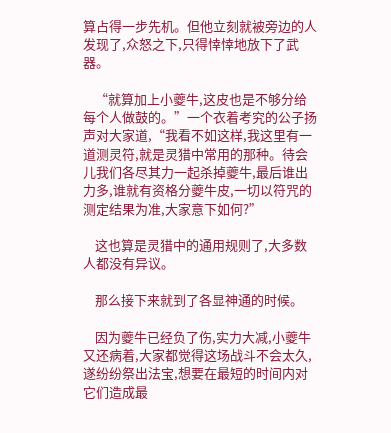算占得一步先机。但他立刻就被旁边的人发现了,众怒之下,只得悻悻地放下了武器。

    “就算加上小夔牛,这皮也是不够分给每个人做鼓的。”一个衣着考究的公子扬声对大家道,“我看不如这样,我这里有一道测灵符,就是灵猎中常用的那种。待会儿我们各尽其力一起杀掉夔牛,最后谁出力多,谁就有资格分夔牛皮,一切以符咒的测定结果为准,大家意下如何?”

    这也算是灵猎中的通用规则了,大多数人都没有异议。

    那么接下来就到了各显神通的时候。

    因为夔牛已经负了伤,实力大减,小夔牛又还病着,大家都觉得这场战斗不会太久,遂纷纷祭出法宝,想要在最短的时间内对它们造成最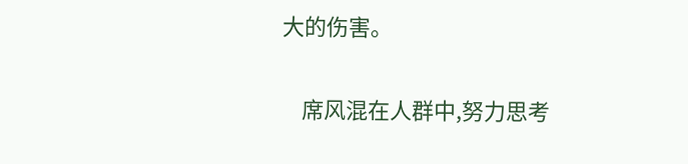大的伤害。

    席风混在人群中,努力思考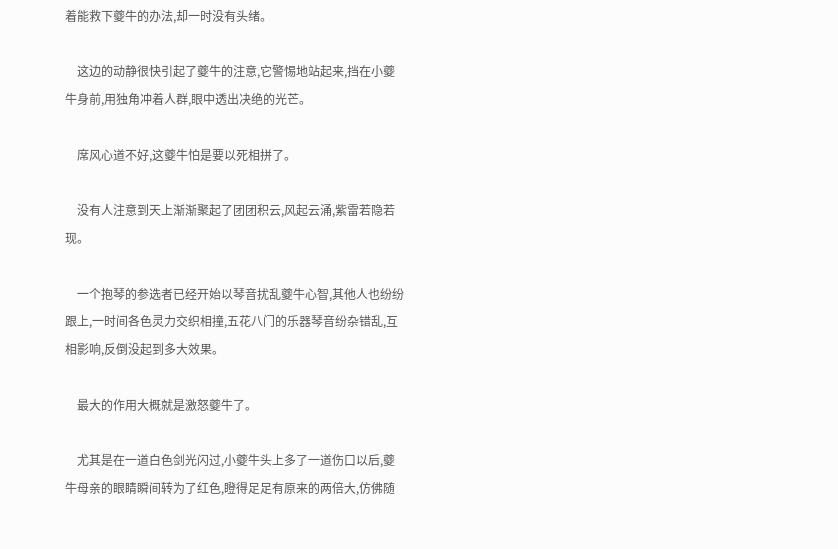着能救下夔牛的办法,却一时没有头绪。

    这边的动静很快引起了夔牛的注意,它警惕地站起来,挡在小夔牛身前,用独角冲着人群,眼中透出决绝的光芒。

    席风心道不好,这夔牛怕是要以死相拼了。

    没有人注意到天上渐渐聚起了团团积云,风起云涌,紫雷若隐若现。

    一个抱琴的参选者已经开始以琴音扰乱夔牛心智,其他人也纷纷跟上,一时间各色灵力交织相撞,五花八门的乐器琴音纷杂错乱,互相影响,反倒没起到多大效果。

    最大的作用大概就是激怒夔牛了。

    尤其是在一道白色剑光闪过,小夔牛头上多了一道伤口以后,夔牛母亲的眼睛瞬间转为了红色,瞪得足足有原来的两倍大,仿佛随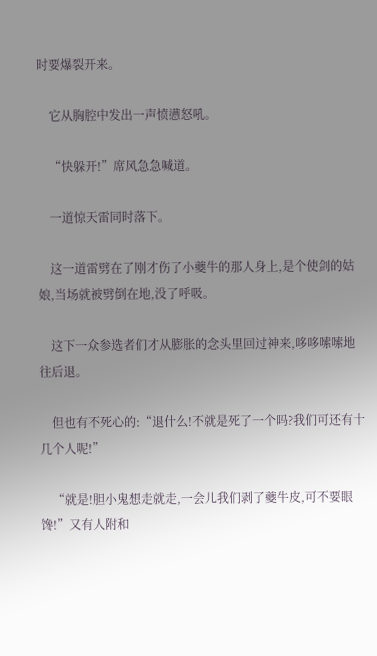时要爆裂开来。

    它从胸腔中发出一声愤懑怒吼。

    “快躲开!”席风急急喊道。

    一道惊天雷同时落下。

    这一道雷劈在了刚才伤了小夔牛的那人身上,是个使剑的姑娘,当场就被劈倒在地,没了呼吸。

    这下一众参选者们才从膨胀的念头里回过神来,哆哆嗦嗦地往后退。

    但也有不死心的:“退什么!不就是死了一个吗?我们可还有十几个人呢!”

    “就是!胆小鬼想走就走,一会儿我们剥了夔牛皮,可不要眼馋!”又有人附和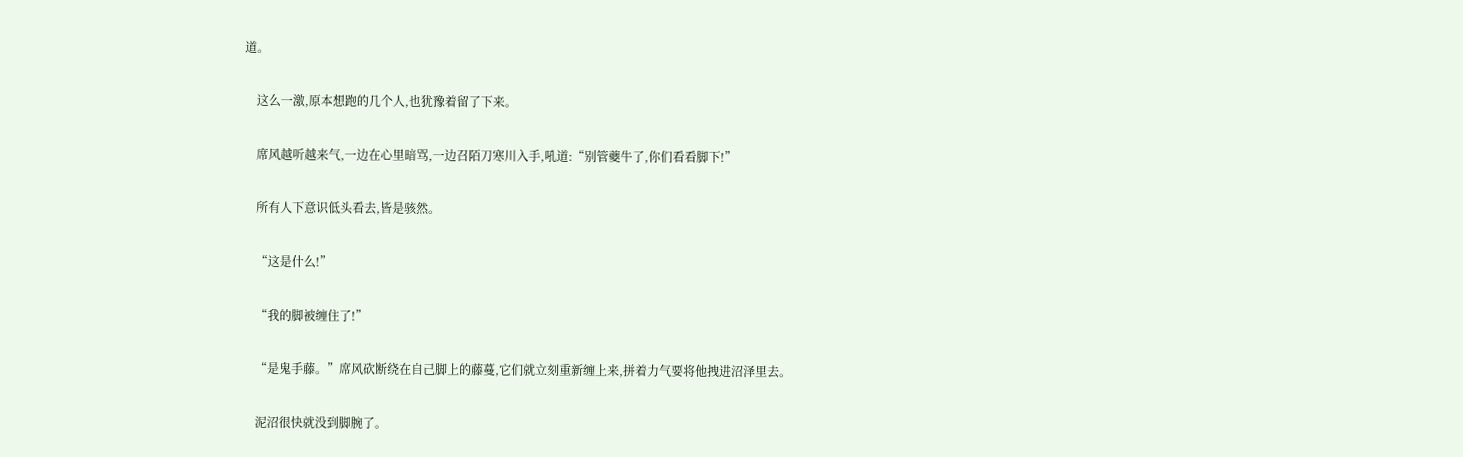道。

    这么一激,原本想跑的几个人,也犹豫着留了下来。

    席风越听越来气,一边在心里暗骂,一边召陌刀寒川入手,吼道:“别管夔牛了,你们看看脚下!”

    所有人下意识低头看去,皆是骇然。

    “这是什么!”

    “我的脚被缠住了!”

    “是鬼手藤。”席风砍断绕在自己脚上的藤蔓,它们就立刻重新缠上来,拼着力气要将他拽进沼泽里去。

    泥沼很快就没到脚腕了。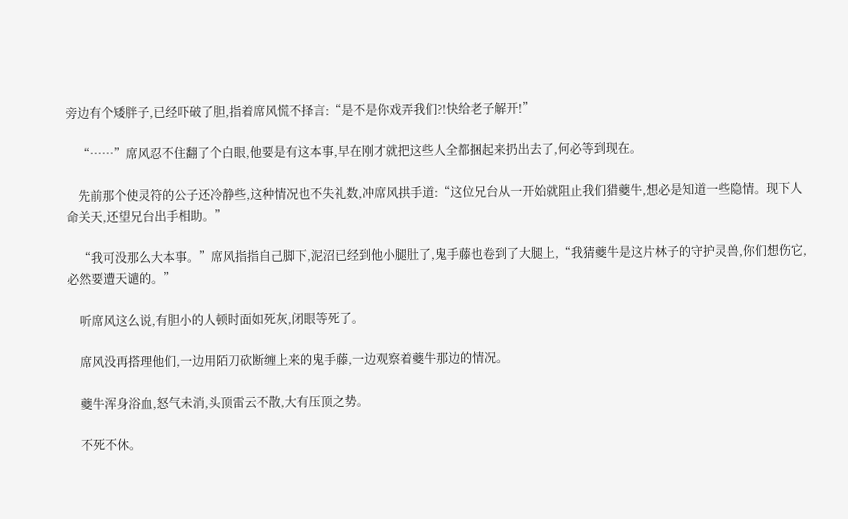旁边有个矮胖子,已经吓破了胆,指着席风慌不择言:“是不是你戏弄我们?!快给老子解开!”

    “……”席风忍不住翻了个白眼,他要是有这本事,早在刚才就把这些人全都捆起来扔出去了,何必等到现在。

    先前那个使灵符的公子还冷静些,这种情况也不失礼数,冲席风拱手道:“这位兄台从一开始就阻止我们猎夔牛,想必是知道一些隐情。现下人命关天,还望兄台出手相助。”

    “我可没那么大本事。”席风指指自己脚下,泥沼已经到他小腿肚了,鬼手藤也卷到了大腿上,“我猜夔牛是这片林子的守护灵兽,你们想伤它,必然要遭天谴的。”

    听席风这么说,有胆小的人顿时面如死灰,闭眼等死了。

    席风没再搭理他们,一边用陌刀砍断缠上来的鬼手藤,一边观察着夔牛那边的情况。

    夔牛浑身浴血,怒气未消,头顶雷云不散,大有压顶之势。

    不死不休。